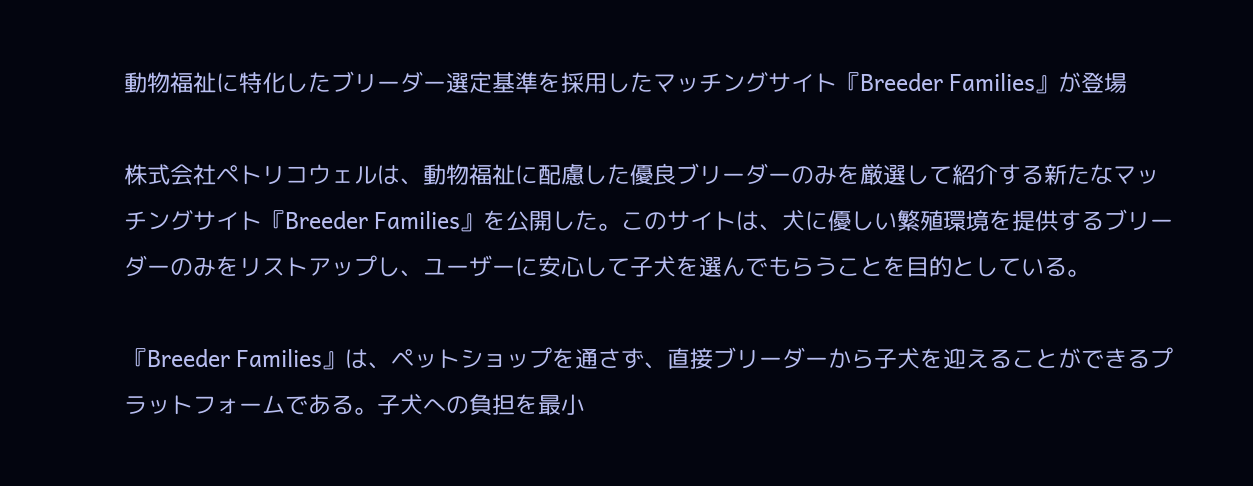動物福祉に特化したブリーダー選定基準を採用したマッチングサイト『Breeder Families』が登場

株式会社ペトリコウェルは、動物福祉に配慮した優良ブリーダーのみを厳選して紹介する新たなマッチングサイト『Breeder Families』を公開した。このサイトは、犬に優しい繁殖環境を提供するブリーダーのみをリストアップし、ユーザーに安心して子犬を選んでもらうことを目的としている。

『Breeder Families』は、ペットショップを通さず、直接ブリーダーから子犬を迎えることができるプラットフォームである。子犬への負担を最小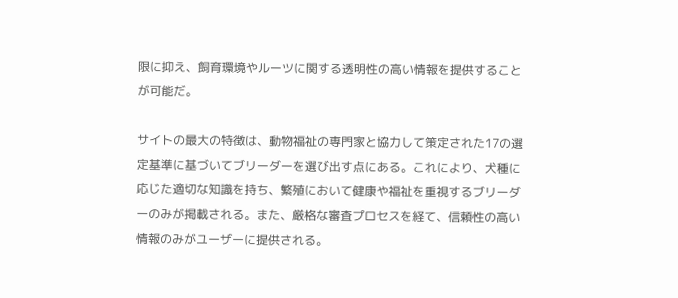限に抑え、飼育環境やルーツに関する透明性の高い情報を提供することが可能だ。

サイトの最大の特徴は、動物福祉の専門家と協力して策定された17の選定基準に基づいてブリーダーを選び出す点にある。これにより、犬種に応じた適切な知識を持ち、繁殖において健康や福祉を重視するブリーダーのみが掲載される。また、厳格な審査プロセスを経て、信頼性の高い情報のみがユーザーに提供される。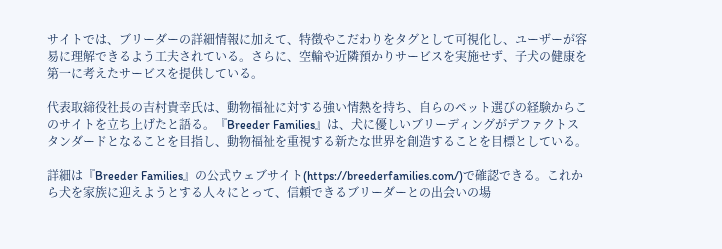サイトでは、ブリーダーの詳細情報に加えて、特徴やこだわりをタグとして可視化し、ユーザーが容易に理解できるよう工夫されている。さらに、空輸や近隣預かりサービスを実施せず、子犬の健康を第一に考えたサービスを提供している。

代表取締役社長の吉村貴幸氏は、動物福祉に対する強い情熱を持ち、自らのペット選びの経験からこのサイトを立ち上げたと語る。『Breeder Families』は、犬に優しいブリーディングがデファクトスタンダードとなることを目指し、動物福祉を重視する新たな世界を創造することを目標としている。

詳細は『Breeder Families』の公式ウェブサイト(https://breederfamilies.com/)で確認できる。これから犬を家族に迎えようとする人々にとって、信頼できるブリーダーとの出会いの場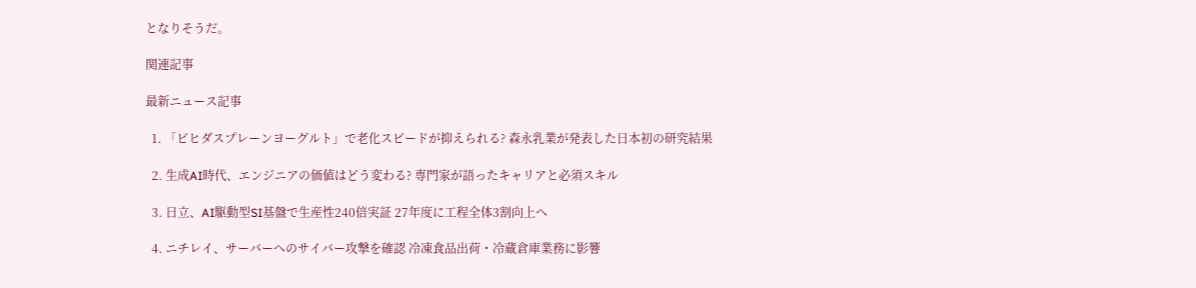となりそうだ。

関連記事

最新ニュース記事

  1. 「ビヒダスプレーンヨーグルト」で老化スピードが抑えられる? 森永乳業が発表した日本初の研究結果

  2. 生成AI時代、エンジニアの価値はどう変わる? 専門家が語ったキャリアと必須スキル

  3. 日立、AI駆動型SI基盤で生産性240倍実証 27年度に工程全体3割向上へ

  4. ニチレイ、サーバーへのサイバー攻撃を確認 冷凍食品出荷・冷蔵倉庫業務に影響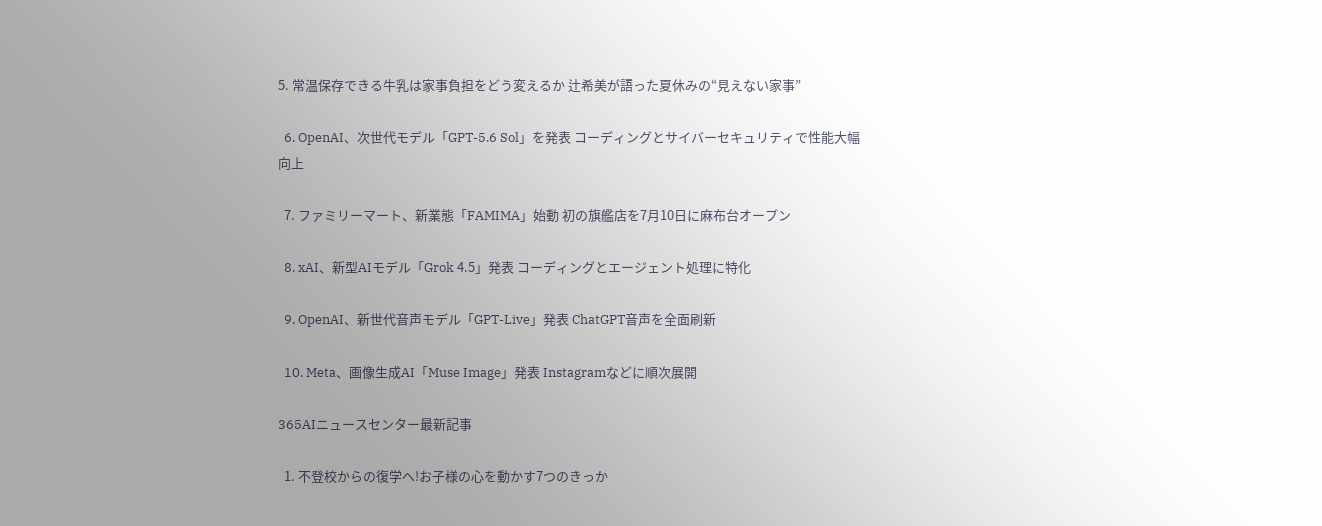5. 常温保存できる牛乳は家事負担をどう変えるか 辻希美が語った夏休みの“見えない家事”

  6. OpenAI、次世代モデル「GPT-5.6 Sol」を発表 コーディングとサイバーセキュリティで性能大幅向上

  7. ファミリーマート、新業態「FAMIMA」始動 初の旗艦店を7月10日に麻布台オープン

  8. xAI、新型AIモデル「Grok 4.5」発表 コーディングとエージェント処理に特化

  9. OpenAI、新世代音声モデル「GPT-Live」発表 ChatGPT音声を全面刷新

  10. Meta、画像生成AI「Muse Image」発表 Instagramなどに順次展開

365AIニュースセンター最新記事

  1. 不登校からの復学へ!お子様の心を動かす7つのきっか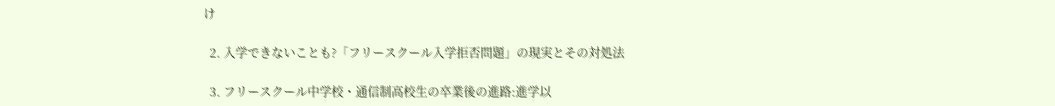け

  2. 入学できないことも?「フリースクール入学拒否問題」の現実とその対処法

  3. フリースクール中学校・通信制高校生の卒業後の進路:進学以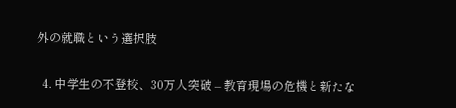外の就職という選択肢

  4. 中学生の不登校、30万人突破 – 教育現場の危機と新たな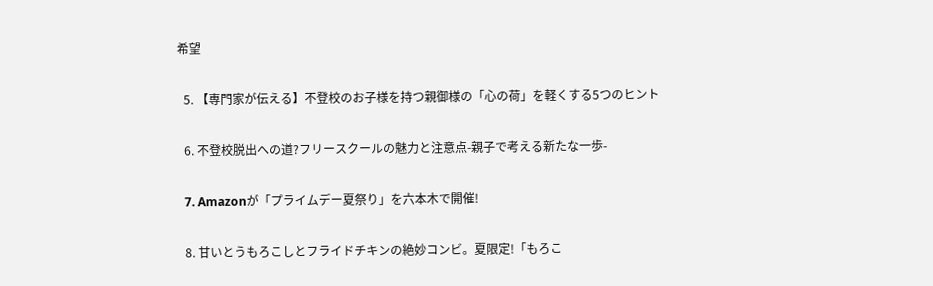希望

  5. 【専門家が伝える】不登校のお子様を持つ親御様の「心の荷」を軽くする5つのヒント

  6. 不登校脱出への道?フリースクールの魅力と注意点-親子で考える新たな一歩-

  7. Amazonが「プライムデー夏祭り」を六本木で開催!

  8. 甘いとうもろこしとフライドチキンの絶妙コンビ。夏限定!「もろこ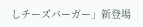しチーズバーガー」新登場